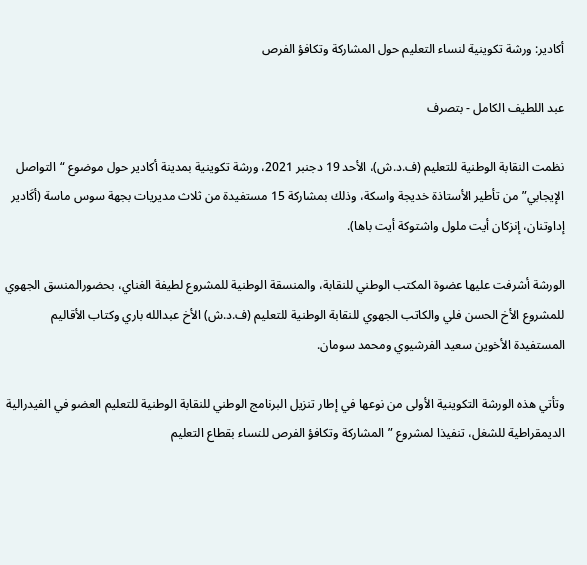أكادير: ورشة تكوينية لنساء التعليم حول المشاركة وتكافؤ الفرص

عبد اللطيف الكامل - بتصرف

نظمت النقابة الوطنية للتعليم (ف.د.ش)، الأحد 19 دجنبر 2021، ورشة تكوينية بمدينة أكادير حول موضوع “التواصل الإيجابي” من تأطير الأستاذة خديجة واسكة، وذلك بمشاركة 15 مستفيدة من ثلاث مديريات بجهة سوس ماسة (أكَادير إداوتنان، إنزكان أيت ملول واشتوكة أيت باها).

الورشة أشرفت عليها عضوة المكتب الوطني للنقابة، والمنسقة الوطنية للمشروع لطيفة الغناي، بحضورالمنسق الجهوي للمشروع الأخ الحسن فلي والكاتب الجهوي للنقابة الوطنية للتعليم (ف.د.ش) الأخ عبدالله باري وكتاب الأقاليم المستفيدة الأخوين سعيد الفرشيوي ومحمد سومان.

وتأتي هذه الورشة التكوينية الأولى من نوعها في إطار تنزيل البرنامج الوطني للنقابة الوطنية للتعليم العضو في الفيدرالية الديمقراطية للشغل، تنفيذا لمشروع ” المشاركة وتكافؤ الفرص للنساء بقطاع التعليم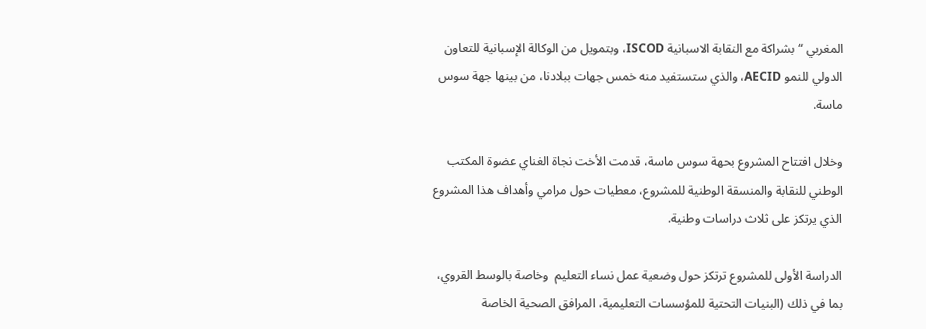المغربي “بشراكة مع النقابة الاسبانية ISCOD، وبتمويل من الوكالة الإسبانية للتعاون الدولي للنمو AECID، والذي ستستفيد منه خمس جهات ببلادنا، من بينها جهة سوس ماسة.

وخلال افتتاح المشروع بحهة سوس ماسة، قدمت الأخت نجاة الغناي عضوة المكتب الوطني للنقابة والمنسقة الوطنية للمشروع، معطيات حول مرامي وأهداف هذا المشروع الذي يرتكز على ثلاث دراسات وطنية.

الدراسة الأولى للمشروع ترتكز حول وضعية عمل نساء التعليم  وخاصة بالوسط القروي، بما في ذلك (البنيات التحتية للمؤسسات التعليمية، المرافق الصحية الخاصة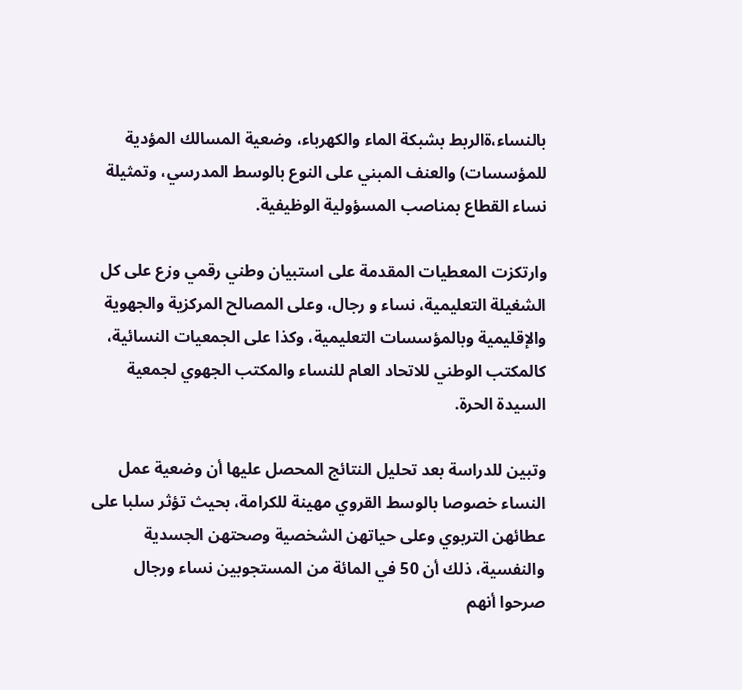بالنساء،ةالربط بشبكة الماء والكهرباء، وضعية المسالك المؤدية للمؤسسات) والعنف المبني على النوع بالوسط المدرسي، وتمثيلة نساء القطاع بمناصب المسؤولية الوظيفية.

وارتكزت المعطيات المقدمة على استبيان وطني رقمي وزع على كل الشغيلة التعليمية، نساء و رجال، وعلى المصالح المركزية والجهوية والإقليمية وبالمؤسسات التعليمية، وكذا على الجمعيات النسائية، كالمكتب الوطني للاتحاد العام للنساء والمكتب الجهوي لجمعية السيدة الحرة.

وتبين للدراسة بعد تحليل النتائج المحصل عليها أن وضعية عمل النساء خصوصا بالوسط القروي مهينة للكرامة، بحيث تؤثر سلبا على عطائهن التربوي وعلى حياتهن الشخصية وصحتهن الجسدية والنفسية، ذلك أن 50 في المائة من المستجوبين نساء ورجال صرحوا أنهم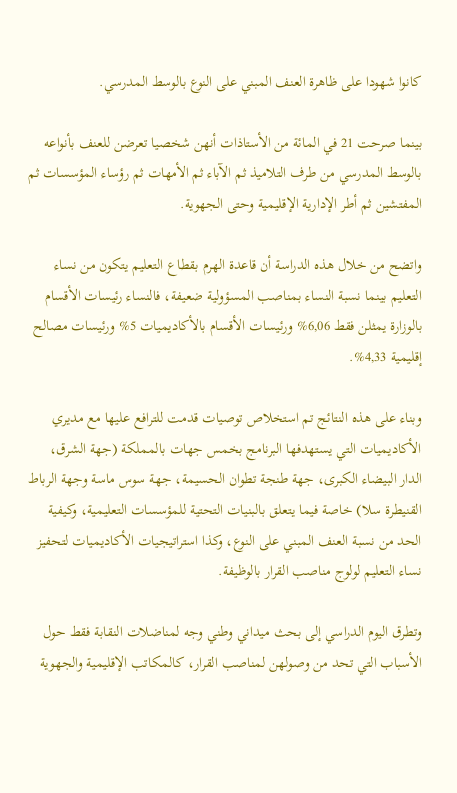كانوا شهودا على ظاهرة العنف المبني على النوع بالوسط المدرسي.

بينما صرحت 21 في المائة من الأستاذات أنهن شخصيا تعرضن للعنف بأنواعه بالوسط المدرسي من طرف التلاميذ ثم الآباء ثم الأمهات ثم رؤساء المؤسسات ثم المفتشين ثم أطر الإدارية الإقليمية وحتى الجهوية.

واتضح من خلال هذه الدراسة أن قاعدة الهرم بقطاع التعليم يتكون من نساء التعليم بينما نسبة النساء بمناصب المسؤولية ضعيفة، فالنساء رئيسات الأقسام بالوزارة يمثلن فقط 6,06% ورئيسات الأقسام بالأكاديميات 5% ورئيسات مصالح إقليمية 4,33%.

وبناء على هذه النتائج تم استخلاص توصيات قدمت للترافع عليها مع مديري الأكاديميات التي يستهدفها البرنامج بخمس جهات بالمملكة (جهة الشرق، الدار البيضاء الكبرى، جهة طنجة تطوان الحسيمة، جهة سوس ماسة وجهة الرباط القنيطرة سلا) خاصة فيما يتعلق بالبنيات التحتية للمؤسسات التعليمية، وكيفية الحد من نسبة العنف المبني على النوع، وكذا استراتيجيات الأكاديميات لتحفيز نساء التعليم لولوج مناصب القرار بالوظيفة.

وتطرق اليوم الدراسي إلى بحث ميداني وطني وجه لمناضلات النقابة فقط حول الأسباب التي تحد من وصولهن لمناصب القرار، كالمكاتب الإقليمية والجهوية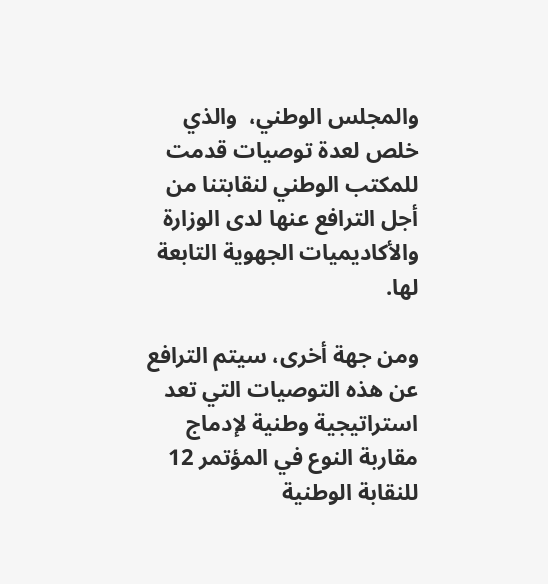والمجلس الوطني،  والذي خلص لعدة توصيات قدمت للمكتب الوطني لنقابتنا من أجل الترافع عنها لدى الوزارة والأكاديميات الجهوية التابعة لها.

ومن جهة أخرى، سيتم الترافع عن هذه التوصيات التي تعد استراتيجية وطنية لإدماج مقاربة النوع في المؤتمر 12 للنقابة الوطنية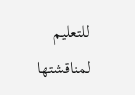للتعليم لمناقشتها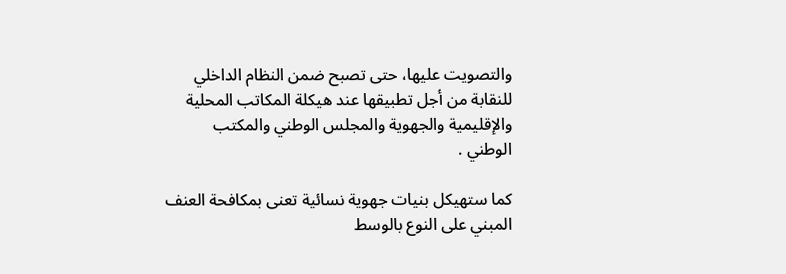والتصويت عليها، حتى تصبح ضمن النظام الداخلي للنقابة من أجل تطبيقها عند هيكلة المكاتب المحلية والإقليمية والجهوية والمجلس الوطني والمكتب الوطني .

كما ستهيكل بنيات جهوية نسائية تعنى بمكافحة العنف المبني على النوع بالوسط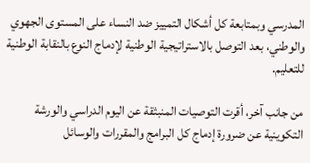المدرسي وبمتابعة كل أشكال التمييز ضد النساء على المستوى الجهوي والوطني، بعد التوصل بالاستراتيجية الوطنية لإدماج النوع بالنقابة الوطنية للتعليم.

من جانب آخر، أقرت التوصيات المنبثقة عن اليوم الدراسي والورشة التكوينية عن ضرورة إدماج كل البرامج والمقررات والوسائل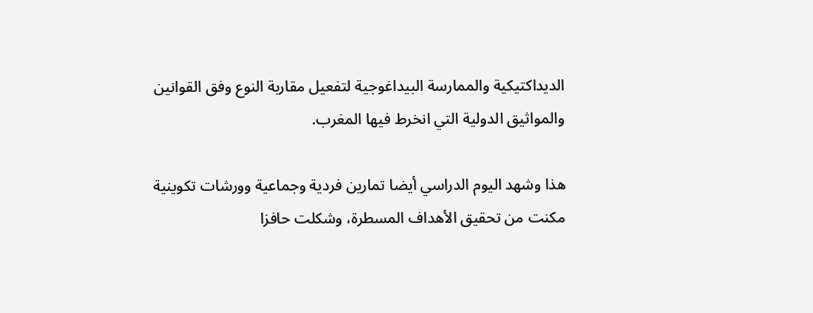الديداكتيكية والممارسة البيداغوجية لتفعيل مقاربة النوع وفق القوانين والمواثيق الدولية التي انخرط فيها المغرب.

هذا وشهد اليوم الدراسي أيضا تمارين فردية وجماعية وورشات تكوينية مكنت من تحقيق الأهداف المسطرة، وشكلت حافزا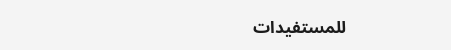للمستفيدات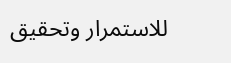للاستمرار وتحقيق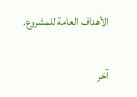الأهداف العامة للمشروع.


آخر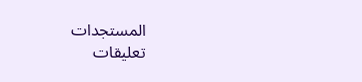المستجدات
تعليقات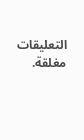التعليقات مغلقة.